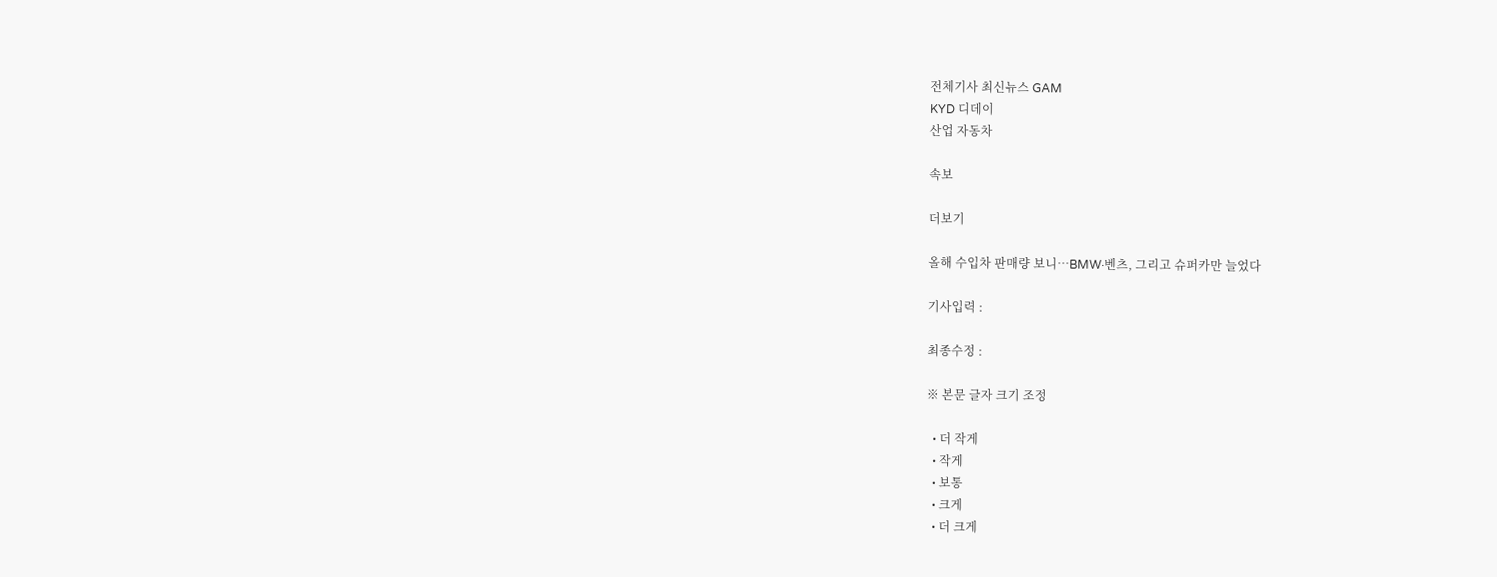전체기사 최신뉴스 GAM
KYD 디데이
산업 자동차

속보

더보기

올해 수입차 판매량 보니…BMW·벤츠, 그리고 슈퍼카만 늘었다

기사입력 :

최종수정 :

※ 본문 글자 크기 조정

  • 더 작게
  • 작게
  • 보통
  • 크게
  • 더 크게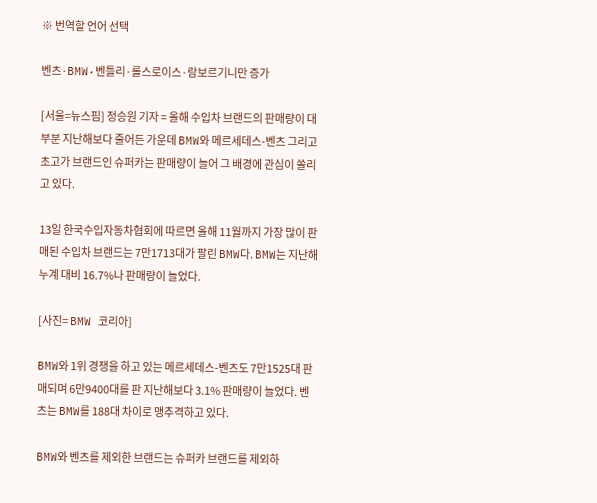※ 번역할 언어 선택

벤츠·BMW·벤틀리·롤스로이스·람보르기니만 증가

[서울=뉴스핌] 정승원 기자 = 올해 수입차 브랜드의 판매량이 대부분 지난해보다 줄어든 가운데 BMW와 메르세데스-벤츠 그리고 초고가 브랜드인 슈퍼카는 판매량이 늘어 그 배경에 관심이 쏠리고 있다.

13일 한국수입자동차협회에 따르면 올해 11월까지 가장 많이 판매된 수입차 브랜드는 7만1713대가 팔린 BMW다. BMW는 지난해 누계 대비 16.7%나 판매량이 늘었다.

[사진= BMW 코리아]

BMW와 1위 경쟁을 하고 있는 메르세데스-벤츠도 7만1525대 판매되며 6만9400대를 판 지난해보다 3.1% 판매량이 늘었다. 벤츠는 BMW를 188대 차이로 맹추격하고 있다.

BMW와 벤츠를 제외한 브랜드는 슈퍼카 브랜드를 제외하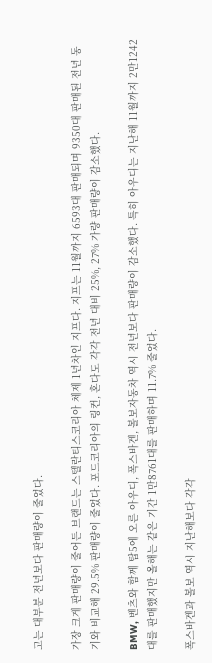고는 대부분 전년보다 판매량이 줄었다.

가장 크게 판매량이 줄어든 브랜드는 스텔란티스코리아 체제 1년차인 지프다. 지프는 11월까지 6593대 판매되며 9350대 판매된 전년 동기와 비교해 29.5% 판매량이 줄었다. 포드코리아의 링컨, 혼다도 각각 전년 대비 25%, 27% 가량 판매량이 감소했다.

BMW, 벤츠와 함께 탑5에 오른 아우디, 폭스바겐, 볼보자동차 역시 전년보다 판매량이 감소했다. 특히 아우디는 지난해 11월까지 2만1242대를 판매했지만 올해는 같은 기간 1만8761대를 판매하며 11.7% 줄었다.

폭스바겐과 볼보 역시 지난해보다 각각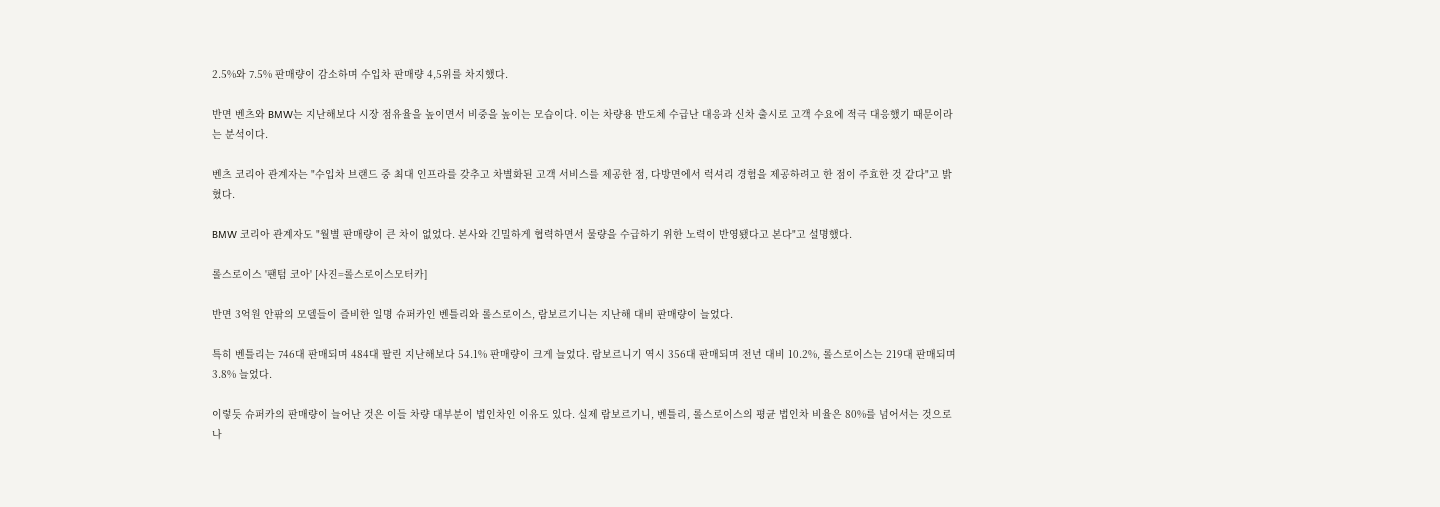2.5%와 7.5% 판매량이 감소하며 수입차 판매량 4,5위를 차지했다.

반면 벤츠와 BMW는 지난해보다 시장 점유율을 높이면서 비중을 높이는 모습이다. 이는 차량용 반도체 수급난 대응과 신차 출시로 고객 수요에 적극 대응했기 때문이라는 분석이다.

벤츠 코리아 관계자는 "수입차 브랜드 중 최대 인프라를 갖추고 차별화된 고객 서비스를 제공한 점, 다방면에서 럭셔리 경험을 제공하려고 한 점이 주효한 것 같다"고 밝혔다.

BMW 코리아 관계자도 "월별 판매량이 큰 차이 없었다. 본사와 긴밀하게 협력하면서 물량을 수급하기 위한 노력이 반영됐다고 본다"고 설명했다.

롤스로이스 '팬텀 코아' [사진=롤스로이스모터카]

반면 3억원 안팎의 모델들이 즐비한 일명 슈퍼카인 벤틀리와 롤스로이스, 람보르기니는 지난해 대비 판매량이 늘었다.

특히 벤틀리는 746대 판매되며 484대 팔린 지난해보다 54.1% 판매량이 크게 늘었다. 람보르니기 역시 356대 판매되며 전년 대비 10.2%, 롤스로이스는 219대 판매되며 3.8% 늘었다.

이렇듯 슈퍼카의 판매량이 늘어난 것은 이들 차량 대부분이 법인차인 이유도 있다. 실제 람보르기니, 벤틀리, 롤스로이스의 평균 법인차 비율은 80%를 넘어서는 것으로 나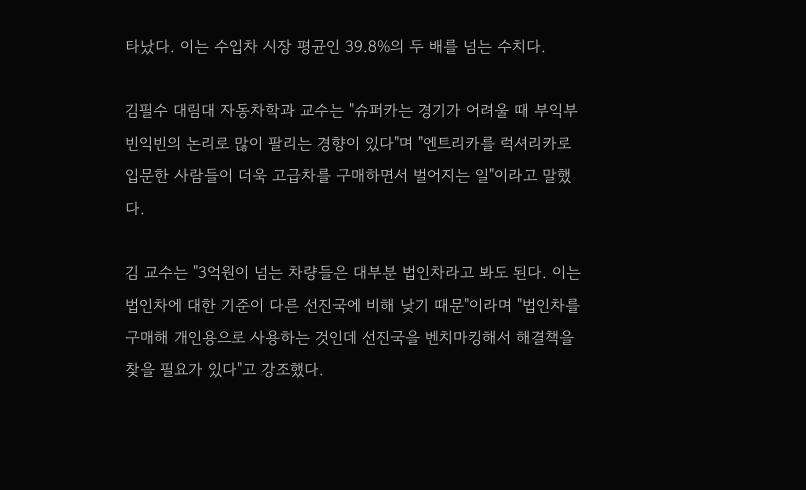타났다. 이는 수입차 시장 평균인 39.8%의 두 배를 넘는 수치다.

김필수 대림대 자동차학과 교수는 "슈퍼카는 경기가 어려울 때 부익부빈익빈의 논리로 많이 팔리는 경향이 있다"며 "엔트리카를 럭셔리카로 입문한 사람들이 더욱 고급차를 구매하면서 벌어지는 일"이라고 말했다.

김 교수는 "3억원이 넘는 차량들은 대부분 법인차라고 봐도 된다. 이는 법인차에 대한 기준이 다른 선진국에 비해 낮기 때문"이라며 "법인차를 구매해 개인용으로 사용하는 것인데 선진국을 벤치마킹해서 해결책을 찾을 필요가 있다"고 강조했다.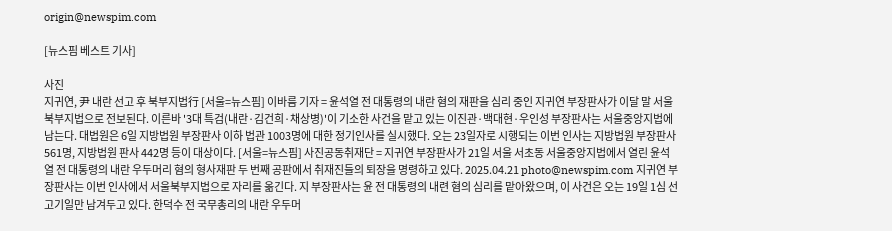origin@newspim.com

[뉴스핌 베스트 기사]

사진
지귀연, 尹 내란 선고 후 북부지법行 [서울=뉴스핌] 이바름 기자 = 윤석열 전 대통령의 내란 혐의 재판을 심리 중인 지귀연 부장판사가 이달 말 서울북부지법으로 전보된다. 이른바 '3대 특검(내란·김건희·채상병)'이 기소한 사건을 맡고 있는 이진관·백대현·우인성 부장판사는 서울중앙지법에 남는다. 대법원은 6일 지방법원 부장판사 이하 법관 1003명에 대한 정기인사를 실시했다. 오는 23일자로 시행되는 이번 인사는 지방법원 부장판사 561명, 지방법원 판사 442명 등이 대상이다. [서울=뉴스핌] 사진공동취재단 = 지귀연 부장판사가 21일 서울 서초동 서울중앙지법에서 열린 윤석열 전 대통령의 내란 우두머리 혐의 형사재판 두 번째 공판에서 취재진들의 퇴장을 명령하고 있다. 2025.04.21 photo@newspim.com 지귀연 부장판사는 이번 인사에서 서울북부지법으로 자리를 옮긴다. 지 부장판사는 윤 전 대통령의 내련 혐의 심리를 맡아왔으며, 이 사건은 오는 19일 1심 선고기일만 남겨두고 있다. 한덕수 전 국무총리의 내란 우두머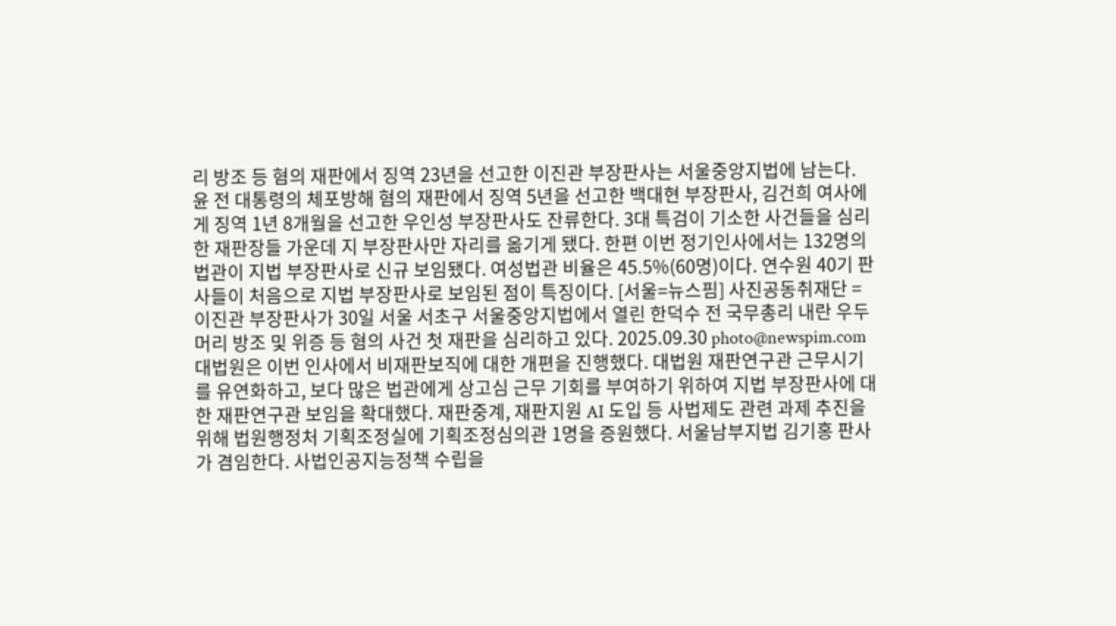리 방조 등 혐의 재판에서 징역 23년을 선고한 이진관 부장판사는 서울중앙지법에 남는다. 윤 전 대통령의 체포방해 혐의 재판에서 징역 5년을 선고한 백대현 부장판사, 김건희 여사에게 징역 1년 8개월을 선고한 우인성 부장판사도 잔류한다. 3대 특검이 기소한 사건들을 심리한 재판장들 가운데 지 부장판사만 자리를 옮기게 됐다. 한편 이번 정기인사에서는 132명의 법관이 지법 부장판사로 신규 보임됐다. 여성법관 비율은 45.5%(60명)이다. 연수원 40기 판사들이 처음으로 지법 부장판사로 보임된 점이 특징이다. [서울=뉴스핌] 사진공동취재단 = 이진관 부장판사가 30일 서울 서초구 서울중앙지법에서 열린 한덕수 전 국무총리 내란 우두머리 방조 및 위증 등 혐의 사건 첫 재판을 심리하고 있다. 2025.09.30 photo@newspim.com 대법원은 이번 인사에서 비재판보직에 대한 개편을 진행했다. 대법원 재판연구관 근무시기를 유연화하고, 보다 많은 법관에게 상고심 근무 기회를 부여하기 위하여 지법 부장판사에 대한 재판연구관 보임을 확대했다. 재판중계, 재판지원 AI 도입 등 사법제도 관련 과제 추진을 위해 법원행정처 기획조정실에 기획조정심의관 1명을 증원했다. 서울남부지법 김기홍 판사가 겸임한다. 사법인공지능정책 수립을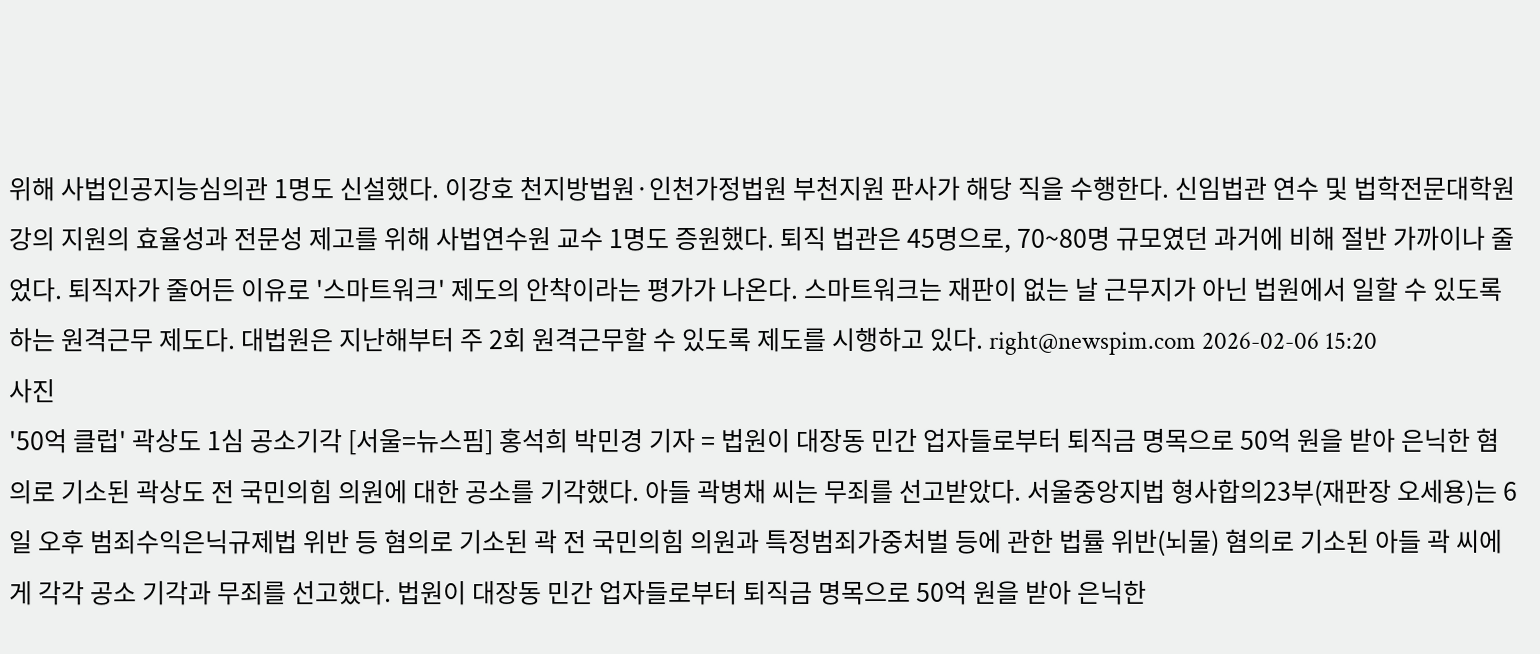위해 사법인공지능심의관 1명도 신설했다. 이강호 천지방법원·인천가정법원 부천지원 판사가 해당 직을 수행한다. 신임법관 연수 및 법학전문대학원 강의 지원의 효율성과 전문성 제고를 위해 사법연수원 교수 1명도 증원했다. 퇴직 법관은 45명으로, 70~80명 규모였던 과거에 비해 절반 가까이나 줄었다. 퇴직자가 줄어든 이유로 '스마트워크' 제도의 안착이라는 평가가 나온다. 스마트워크는 재판이 없는 날 근무지가 아닌 법원에서 일할 수 있도록 하는 원격근무 제도다. 대법원은 지난해부터 주 2회 원격근무할 수 있도록 제도를 시행하고 있다. right@newspim.com 2026-02-06 15:20
사진
'50억 클럽' 곽상도 1심 공소기각 [서울=뉴스핌] 홍석희 박민경 기자 = 법원이 대장동 민간 업자들로부터 퇴직금 명목으로 50억 원을 받아 은닉한 혐의로 기소된 곽상도 전 국민의힘 의원에 대한 공소를 기각했다. 아들 곽병채 씨는 무죄를 선고받았다. 서울중앙지법 형사합의23부(재판장 오세용)는 6일 오후 범죄수익은닉규제법 위반 등 혐의로 기소된 곽 전 국민의힘 의원과 특정범죄가중처벌 등에 관한 법률 위반(뇌물) 혐의로 기소된 아들 곽 씨에게 각각 공소 기각과 무죄를 선고했다. 법원이 대장동 민간 업자들로부터 퇴직금 명목으로 50억 원을 받아 은닉한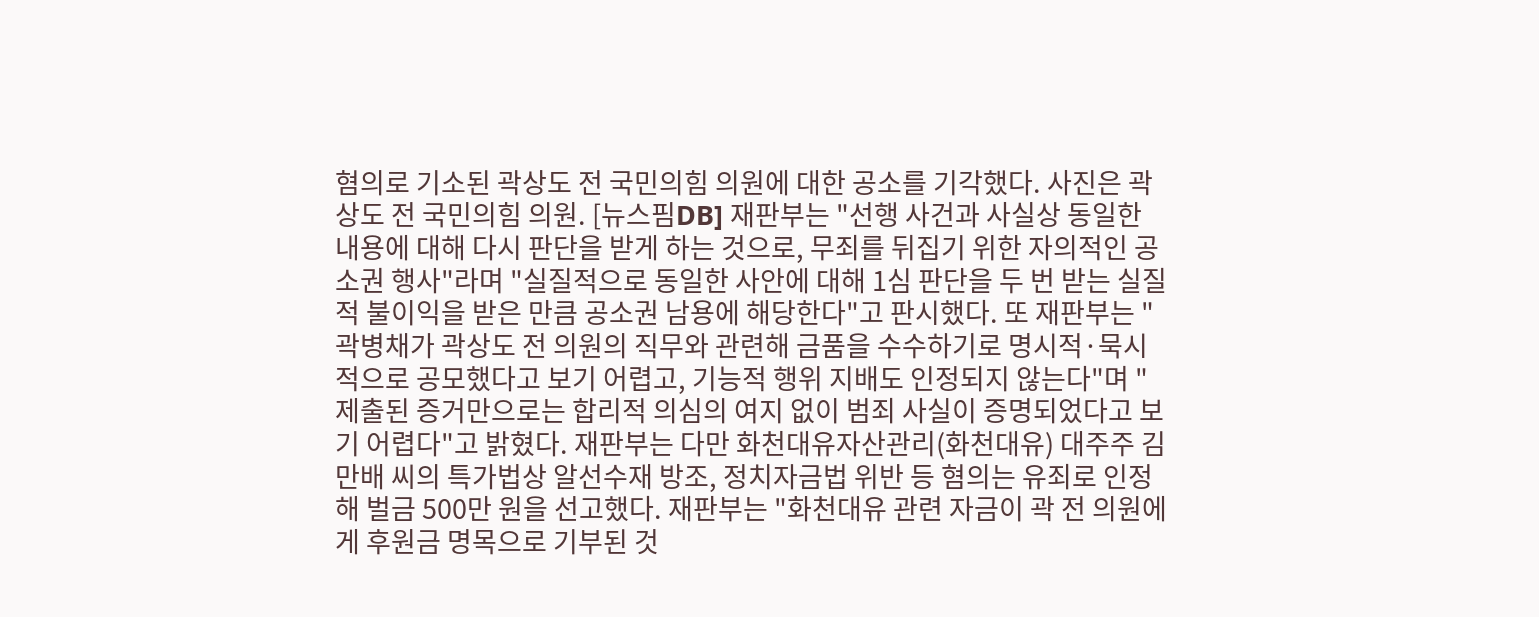혐의로 기소된 곽상도 전 국민의힘 의원에 대한 공소를 기각했다. 사진은 곽상도 전 국민의힘 의원. [뉴스핌DB] 재판부는 "선행 사건과 사실상 동일한 내용에 대해 다시 판단을 받게 하는 것으로, 무죄를 뒤집기 위한 자의적인 공소권 행사"라며 "실질적으로 동일한 사안에 대해 1심 판단을 두 번 받는 실질적 불이익을 받은 만큼 공소권 남용에 해당한다"고 판시했다. 또 재판부는 "곽병채가 곽상도 전 의원의 직무와 관련해 금품을 수수하기로 명시적·묵시적으로 공모했다고 보기 어렵고, 기능적 행위 지배도 인정되지 않는다"며 "제출된 증거만으로는 합리적 의심의 여지 없이 범죄 사실이 증명되었다고 보기 어렵다"고 밝혔다. 재판부는 다만 화천대유자산관리(화천대유) 대주주 김만배 씨의 특가법상 알선수재 방조, 정치자금법 위반 등 혐의는 유죄로 인정해 벌금 500만 원을 선고했다. 재판부는 "화천대유 관련 자금이 곽 전 의원에게 후원금 명목으로 기부된 것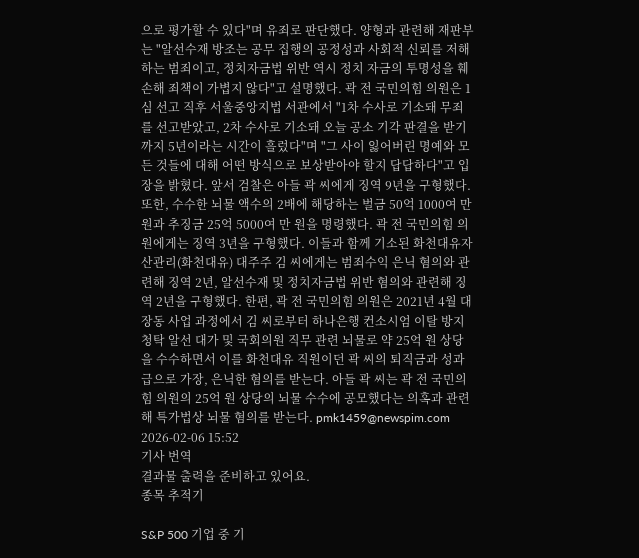으로 평가할 수 있다"며 유죄로 판단했다. 양형과 관련해 재판부는 "알선수재 방조는 공무 집행의 공정성과 사회적 신뢰를 저해하는 범죄이고, 정치자금법 위반 역시 정치 자금의 투명성을 훼손해 죄책이 가볍지 않다"고 설명했다. 곽 전 국민의힘 의원은 1심 선고 직후 서울중앙지법 서관에서 "1차 수사로 기소돼 무죄를 선고받았고, 2차 수사로 기소돼 오늘 공소 기각 판결을 받기까지 5년이라는 시간이 흘렀다"며 "그 사이 잃어버린 명예와 모든 것들에 대해 어떤 방식으로 보상받아야 할지 답답하다"고 입장을 밝혔다. 앞서 검찰은 아들 곽 씨에게 징역 9년을 구형했다. 또한, 수수한 뇌물 액수의 2배에 해당하는 벌금 50억 1000여 만 원과 추징금 25억 5000여 만 원을 명령했다. 곽 전 국민의힘 의원에게는 징역 3년을 구형했다. 이들과 함께 기소된 화천대유자산관리(화천대유) 대주주 김 씨에게는 범죄수익 은닉 혐의와 관련해 징역 2년, 알선수재 및 정치자금법 위반 혐의와 관련해 징역 2년을 구형했다. 한편, 곽 전 국민의힘 의원은 2021년 4월 대장동 사업 과정에서 김 씨로부터 하나은행 컨소시엄 이탈 방지 청탁 알선 대가 및 국회의원 직무 관련 뇌물로 약 25억 원 상당을 수수하면서 이를 화천대유 직원이던 곽 씨의 퇴직금과 성과급으로 가장, 은닉한 혐의를 받는다. 아들 곽 씨는 곽 전 국민의 힘 의원의 25억 원 상당의 뇌물 수수에 공모했다는 의혹과 관련해 특가법상 뇌물 혐의를 받는다. pmk1459@newspim.com   2026-02-06 15:52
기사 번역
결과물 출력을 준비하고 있어요.
종목 추적기

S&P 500 기업 중 기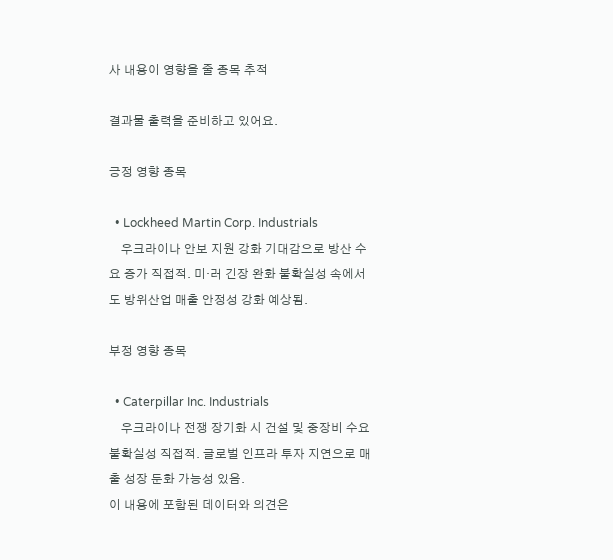사 내용이 영향을 줄 종목 추적

결과물 출력을 준비하고 있어요.

긍정 영향 종목

  • Lockheed Martin Corp. Industrials
    우크라이나 안보 지원 강화 기대감으로 방산 수요 증가 직접적. 미·러 긴장 완화 불확실성 속에서도 방위산업 매출 안정성 강화 예상됨.

부정 영향 종목

  • Caterpillar Inc. Industrials
    우크라이나 전쟁 장기화 시 건설 및 중장비 수요 불확실성 직접적. 글로벌 인프라 투자 지연으로 매출 성장 둔화 가능성 있음.
이 내용에 포함된 데이터와 의견은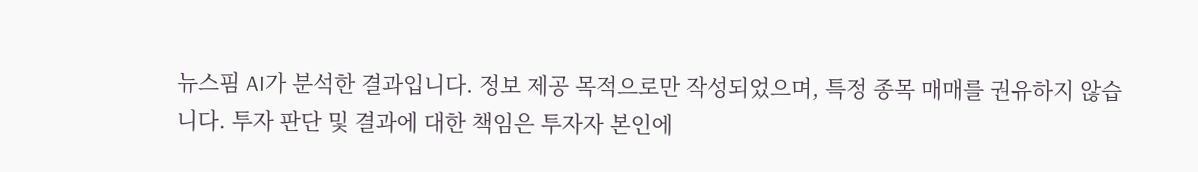뉴스핌 AI가 분석한 결과입니다. 정보 제공 목적으로만 작성되었으며, 특정 종목 매매를 권유하지 않습니다. 투자 판단 및 결과에 대한 책임은 투자자 본인에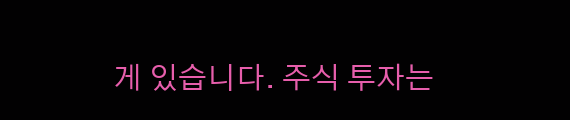게 있습니다. 주식 투자는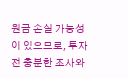원금 손실 가능성이 있으므로, 투자 전 충분한 조사와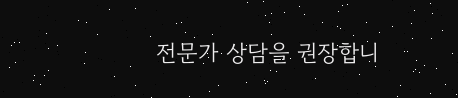전문가 상담을 권장합니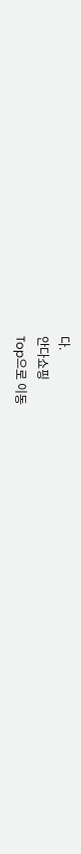다.
안다쇼핑
Top으로 이동